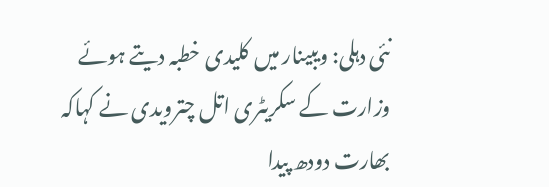نئی دہلی: ویبینار میں کلیدی خطبہ دیتے ہوئے وزارت کے سکریٹری اتل چترویدی نے کہاکہ بھارت دودھ پیدا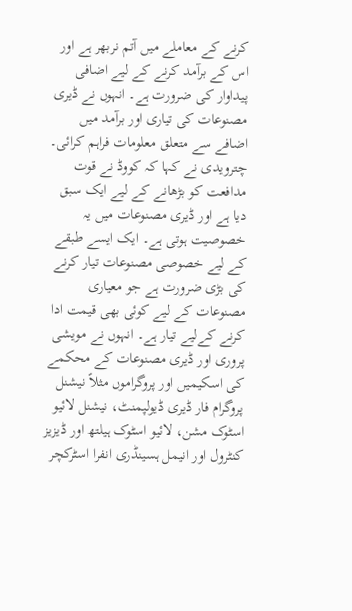کرنے کے معاملے میں آتم نربھر ہے اور اس کے برآمد کرنے کے لیے اضافی پیداوار کی ضرورت ہے۔ انہوں نے ڈیری مصنوعات کی تیاری اور برآمد میں اضافے سے متعلق معلومات فراہم کرائی۔
چترویدی نے کہا کہ کووڈ نے قوت مدافعت کو بڑھانے کے لیے ایک سبق دیا ہے اور ڈیری مصنوعات میں یہ خصوصیت ہوتی ہے۔ ایک ایسے طبقے کے لیے خصوصی مصنوعات تیار کرنے کی بڑی ضرورت ہے جو معیاری مصنوعات کے لیے کوئی بھی قیمت ادا کرنے کےلیے تیار ہے۔ انہوں نے مویشی پروری اور ڈیری مصنوعات کے محکمے کی اسکیمیں اور پروگراموں مثلاً نیشنل پروگرام فار ڈیری ڈیولپمنٹ، نیشنل لائیو اسٹوک مشن، لائیو اسٹوک ہیلتھ اور ڈیزیز کنٹرول اور انیمل ہسینڈری انفرا اسٹرکچر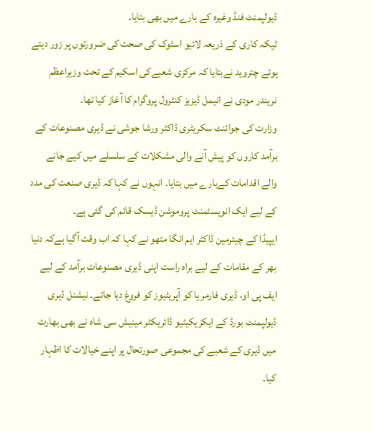ڈیولپمنٹ فنڈ وغیرہ کے بارے میں بھی بتایا۔
ٹیکہ کاری کے ذریعہ لائیو اسٹوک کی صحت کی ضرورتوں پر زور دیتے ہوئے چتروید نےبتایا کہ مرکزی شعبےکی اسکیم کے تحت وزیراعظم نریندر مودی نے انیمل ڈیزیز کنٹرول پروگرام کا آغاز کیا تھا۔
وزارت کی جوائنٹ سکریٹری ڈاکٹر ورشا جوشی نے ڈیری مصنوعات کے برآمد کاروں کو پیش آنے والی مشکلات کے سلسلے میں کیے جانے والے اقدامات کےبارے میں بتایا۔ انہوں نے کہا کہ ڈیری صنعت کی مدد کے لیے ایک انویسٹمنٹ پروموشن ڈیسک قائم کی گئی ہے۔
ایپیڈا کے چیئرمین ڈاکٹر ایم انگا متھو نے کہا کہ اب وقت آگیا ہےکہ دنیا بھر کے مقامات کے لیے براہ راست اپنی ڈیری مصنوعات برآمد کے لیے ایف پی او، ڈیری فارمر یا کو آپریٹیوز کو فروغ دیا جائے۔ نیشنل ڈیری ڈیولپمنٹ بورڈ کے ایکزیکیٹیو ڈائریکٹر مینیش سی شاہ نے بھی بھارت میں ڈیری کے شعبے کی مجموعی صورتحال پر اپنے خیالات کا اظہار کیا۔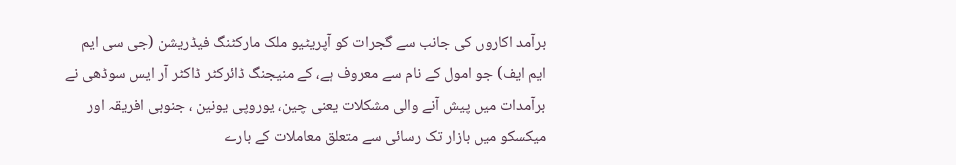برآمد اکاروں کی جانب سے گجرات کو آپریٹیو ملک مارکٹنگ فیڈریشن (جی سی ایم ایم ایف) جو امول کے نام سے معروف ہے، کے منیجنگ ڈائرکٹر ڈاکٹر آر ایس سوڈھی نے برآمدات میں پیش آنے والی مشکلات یعنی چین، یوروپی یونین ، جنوبی افریقہ اور میکسکو میں بازار تک رسائی سے متعلق معاملات کے بارے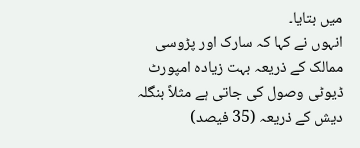میں بتایا۔
انہوں نے کہا کہ سارک اور پڑوسی ممالک کے ذریعہ بہت زیادہ امپورٹ ڈیوٹی وصول کی جاتی ہے مثلاً بنگلہ دیش کے ذریعہ (35 فیصد)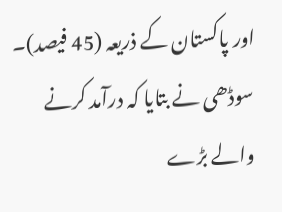اور پاکستان کے ذریعہ (45 فیصد)۔ سوڈھی نے بتایا کہ درآمد کرنے والے بڑے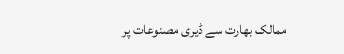ممالک بھارت سے ڈیری مصنوعات پر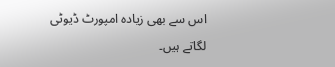اس سے بھی زیادہ امپورٹ ڈیوٹی لگاتے ہیں۔